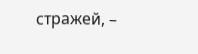стражей, –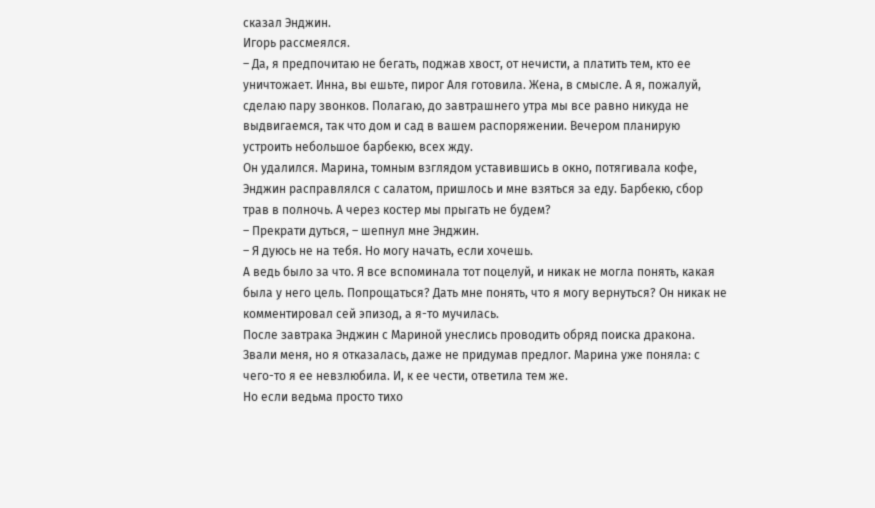сказал Энджин.
Игорь рассмеялся.
– Да, я предпочитаю не бегать, поджав хвост, от нечисти, а платить тем, кто ее уничтожает. Инна, вы ешьте, пирог Аля готовила. Жена, в смысле. А я, пожалуй, сделаю пару звонков. Полагаю, до завтрашнего утра мы все равно никуда не выдвигаемся, так что дом и сад в вашем распоряжении. Вечером планирую устроить небольшое барбекю, всех жду.
Он удалился. Марина, томным взглядом уставившись в окно, потягивала кофе, Энджин расправлялся с салатом, пришлось и мне взяться за еду. Барбекю, сбор трав в полночь. А через костер мы прыгать не будем?
– Прекрати дуться, – шепнул мне Энджин.
– Я дуюсь не на тебя. Но могу начать, если хочешь.
А ведь было за что. Я все вспоминала тот поцелуй, и никак не могла понять, какая была у него цель. Попрощаться? Дать мне понять, что я могу вернуться? Он никак не комментировал сей эпизод, а я-то мучилась.
После завтрака Энджин с Мариной унеслись проводить обряд поиска дракона. Звали меня, но я отказалась, даже не придумав предлог. Марина уже поняла: с чего-то я ее невзлюбила. И, к ее чести, ответила тем же.
Но если ведьма просто тихо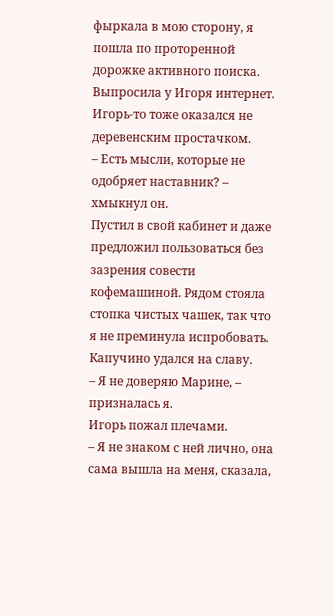фыркала в мою сторону, я пошла по проторенной дорожке активного поиска. Выпросила у Игоря интернет. Игорь-то тоже оказался не деревенским простачком.
– Есть мысли, которые не одобряет наставник? – хмыкнул он.
Пустил в свой кабинет и даже предложил пользоваться без зазрения совести кофемашиной. Рядом стояла стопка чистых чашек, так что я не преминула испробовать. Капучино удался на славу.
– Я не доверяю Марине, – призналась я.
Игорь пожал плечами.
– Я не знаком с ней лично, она сама вышла на меня, сказала,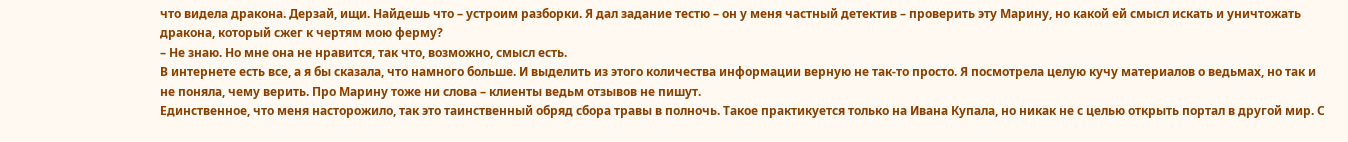что видела дракона. Дерзай, ищи. Найдешь что – устроим разборки. Я дал задание тестю – он у меня частный детектив – проверить эту Марину, но какой ей смысл искать и уничтожать дракона, который сжег к чертям мою ферму?
– Не знаю. Но мне она не нравится, так что, возможно, смысл есть.
В интернете есть все, а я бы сказала, что намного больше. И выделить из этого количества информации верную не так-то просто. Я посмотрела целую кучу материалов о ведьмах, но так и не поняла, чему верить. Про Марину тоже ни слова – клиенты ведьм отзывов не пишут.
Единственное, что меня насторожило, так это таинственный обряд сбора травы в полночь. Такое практикуется только на Ивана Купала, но никак не с целью открыть портал в другой мир. С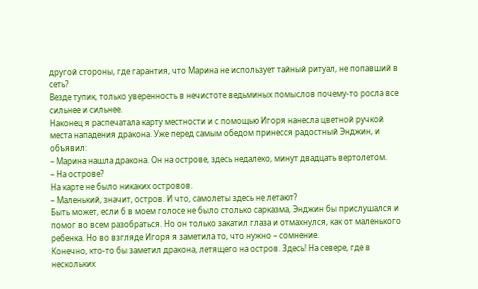другой стороны, где гарантия, что Марина не использует тайный ритуал, не попавший в сеть?
Везде тупик, только уверенность в нечистоте ведьминых помыслов почему-то росла все сильнее и сильнее.
Наконец я распечатала карту местности и с помощью Игоря нанесла цветной ручкой места нападения дракона. Уже перед самым обедом принесся радостный Энджин, и объявил:
– Марина нашла дракона. Он на острове, здесь недалеко, минут двадцать вертолетом.
– На острове?
На карте не было никаких островов.
– Маленький, значит, остров. И что, самолеты здесь не летают?
Быть может, если б в моем голосе не было столько сарказма, Энджин бы прислушался и помог во всем разобраться. Но он только закатил глаза и отмахнулся, как от маленького ребенка. Но во взгляде Игоря я заметила то, что нужно – сомнение.
Конечно, кто-то бы заметил дракона, летящего на остров. Здесь! На севере, где в нескольких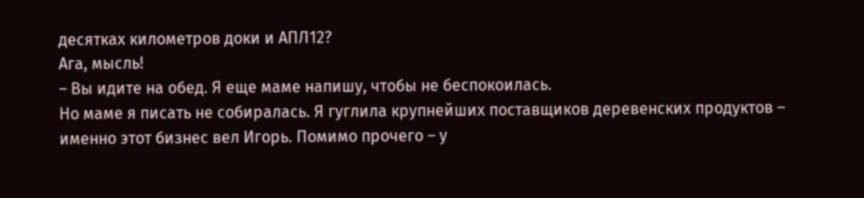десятках километров доки и АПЛ12?
Ага, мысль!
– Вы идите на обед. Я еще маме напишу, чтобы не беспокоилась.
Но маме я писать не собиралась. Я гуглила крупнейших поставщиков деревенских продуктов – именно этот бизнес вел Игорь. Помимо прочего – у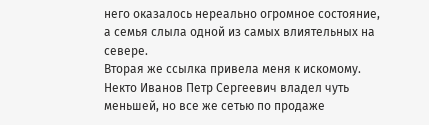него оказалось нереально огромное состояние, а семья слыла одной из самых влиятельных на севере.
Вторая же ссылка привела меня к искомому. Некто Иванов Петр Сергеевич владел чуть меньшей, но все же сетью по продаже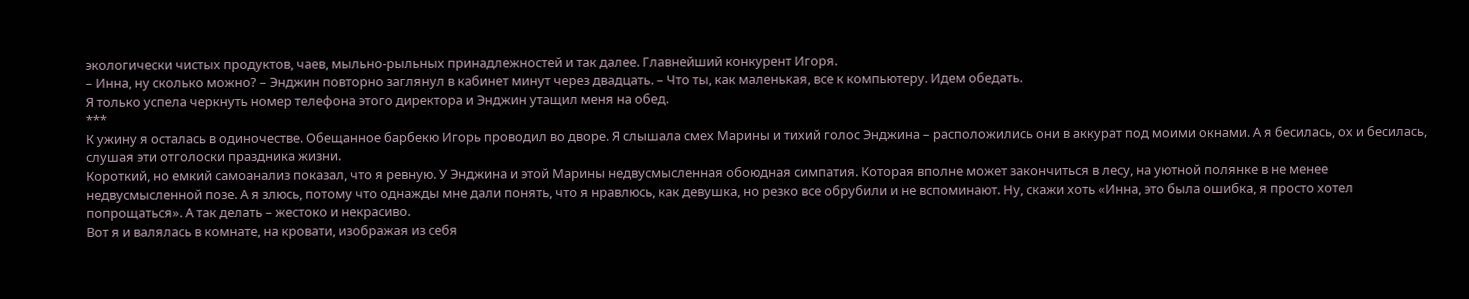экологически чистых продуктов, чаев, мыльно-рыльных принадлежностей и так далее. Главнейший конкурент Игоря.
– Инна, ну сколько можно? – Энджин повторно заглянул в кабинет минут через двадцать. – Что ты, как маленькая, все к компьютеру. Идем обедать.
Я только успела черкнуть номер телефона этого директора и Энджин утащил меня на обед.
***
К ужину я осталась в одиночестве. Обещанное барбекю Игорь проводил во дворе. Я слышала смех Марины и тихий голос Энджина – расположились они в аккурат под моими окнами. А я бесилась, ох и бесилась, слушая эти отголоски праздника жизни.
Короткий, но емкий самоанализ показал, что я ревную. У Энджина и этой Марины недвусмысленная обоюдная симпатия. Которая вполне может закончиться в лесу, на уютной полянке в не менее недвусмысленной позе. А я злюсь, потому что однажды мне дали понять, что я нравлюсь, как девушка, но резко все обрубили и не вспоминают. Ну, скажи хоть «Инна, это была ошибка, я просто хотел попрощаться». А так делать – жестоко и некрасиво.
Вот я и валялась в комнате, на кровати, изображая из себя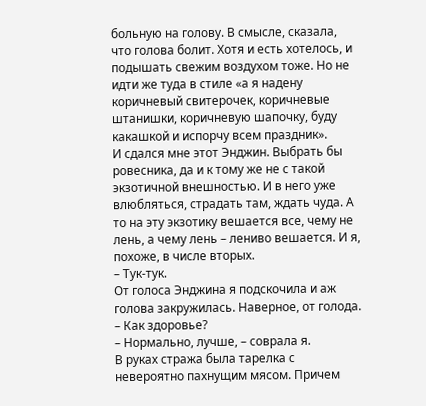больную на голову. В смысле, сказала, что голова болит. Хотя и есть хотелось, и подышать свежим воздухом тоже. Но не идти же туда в стиле «а я надену коричневый свитерочек, коричневые штанишки, коричневую шапочку, буду какашкой и испорчу всем праздник».
И сдался мне этот Энджин. Выбрать бы ровесника, да и к тому же не с такой экзотичной внешностью. И в него уже влюбляться, страдать там, ждать чуда. А то на эту экзотику вешается все, чему не лень, а чему лень – лениво вешается. И я, похоже, в числе вторых.
– Тук-тук.
От голоса Энджина я подскочила и аж голова закружилась. Наверное, от голода.
– Как здоровье?
– Нормально, лучше, – соврала я.
В руках стража была тарелка с невероятно пахнущим мясом. Причем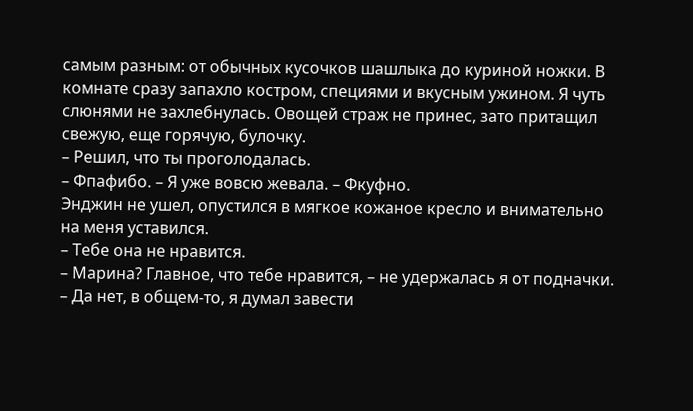самым разным: от обычных кусочков шашлыка до куриной ножки. В комнате сразу запахло костром, специями и вкусным ужином. Я чуть слюнями не захлебнулась. Овощей страж не принес, зато притащил свежую, еще горячую, булочку.
– Решил, что ты проголодалась.
– Фпафибо. – Я уже вовсю жевала. – Фкуфно.
Энджин не ушел, опустился в мягкое кожаное кресло и внимательно на меня уставился.
– Тебе она не нравится.
– Марина? Главное, что тебе нравится, – не удержалась я от подначки.
– Да нет, в общем-то, я думал завести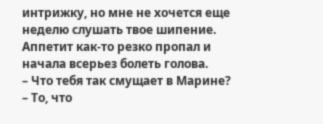интрижку, но мне не хочется еще неделю слушать твое шипение.
Аппетит как-то резко пропал и начала всерьез болеть голова.
– Что тебя так смущает в Марине?
– То, что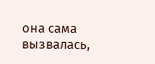она сама вызвалась,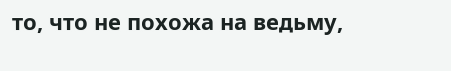то, что не похожа на ведьму,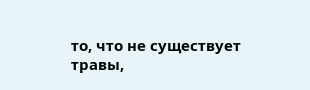то, что не существует травы,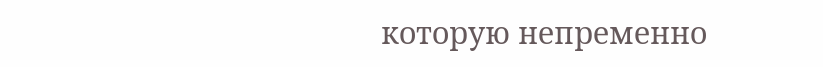которую непременно